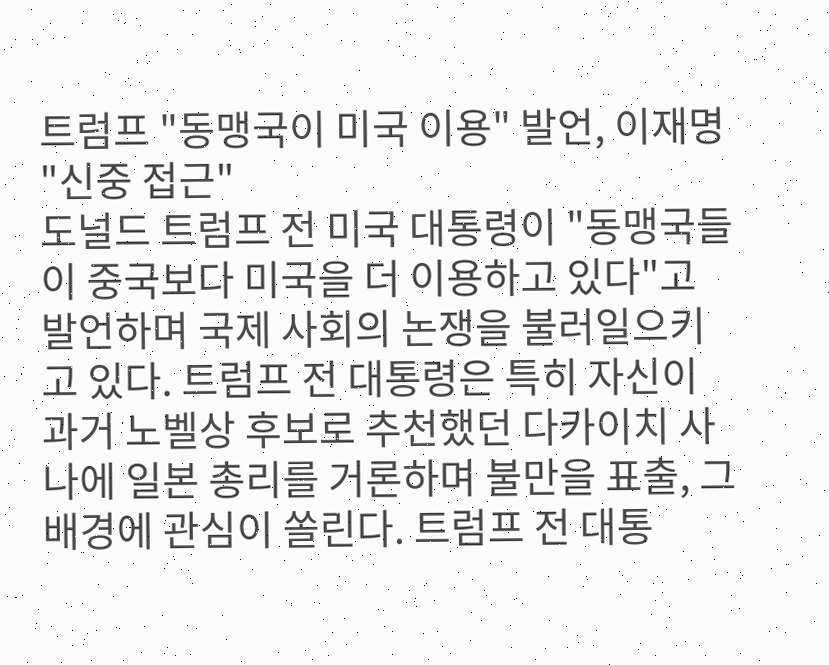트럼프 "동맹국이 미국 이용" 발언, 이재명 "신중 접근"
도널드 트럼프 전 미국 대통령이 "동맹국들이 중국보다 미국을 더 이용하고 있다"고 발언하며 국제 사회의 논쟁을 불러일으키고 있다. 트럼프 전 대통령은 특히 자신이 과거 노벨상 후보로 추천했던 다카이치 사나에 일본 총리를 거론하며 불만을 표출, 그 배경에 관심이 쏠린다. 트럼프 전 대통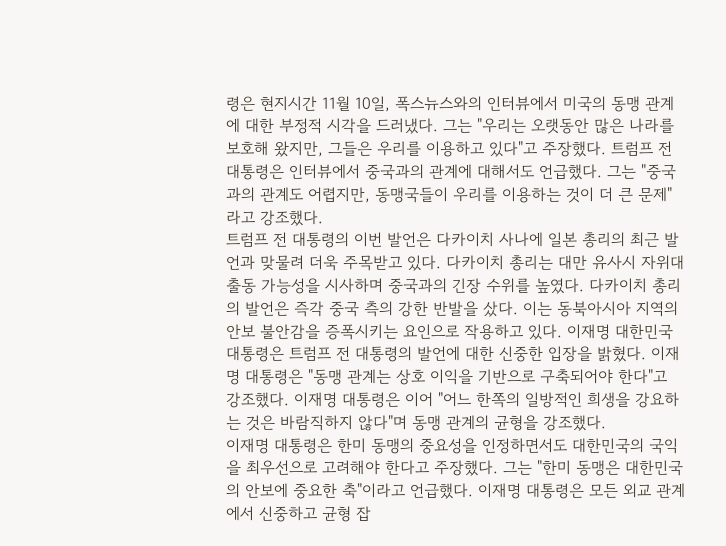령은 현지시간 11월 10일, 폭스뉴스와의 인터뷰에서 미국의 동맹 관계에 대한 부정적 시각을 드러냈다. 그는 "우리는 오랫동안 많은 나라를 보호해 왔지만, 그들은 우리를 이용하고 있다"고 주장했다. 트럼프 전 대통령은 인터뷰에서 중국과의 관계에 대해서도 언급했다. 그는 "중국과의 관계도 어렵지만, 동맹국들이 우리를 이용하는 것이 더 큰 문제"라고 강조했다.
트럼프 전 대통령의 이번 발언은 다카이치 사나에 일본 총리의 최근 발언과 맞물려 더욱 주목받고 있다. 다카이치 총리는 대만 유사시 자위대 출동 가능성을 시사하며 중국과의 긴장 수위를 높였다. 다카이치 총리의 발언은 즉각 중국 측의 강한 반발을 샀다. 이는 동북아시아 지역의 안보 불안감을 증폭시키는 요인으로 작용하고 있다. 이재명 대한민국 대통령은 트럼프 전 대통령의 발언에 대한 신중한 입장을 밝혔다. 이재명 대통령은 "동맹 관계는 상호 이익을 기반으로 구축되어야 한다"고 강조했다. 이재명 대통령은 이어 "어느 한쪽의 일방적인 희생을 강요하는 것은 바람직하지 않다"며 동맹 관계의 균형을 강조했다.
이재명 대통령은 한미 동맹의 중요성을 인정하면서도 대한민국의 국익을 최우선으로 고려해야 한다고 주장했다. 그는 "한미 동맹은 대한민국의 안보에 중요한 축"이라고 언급했다. 이재명 대통령은 모든 외교 관계에서 신중하고 균형 잡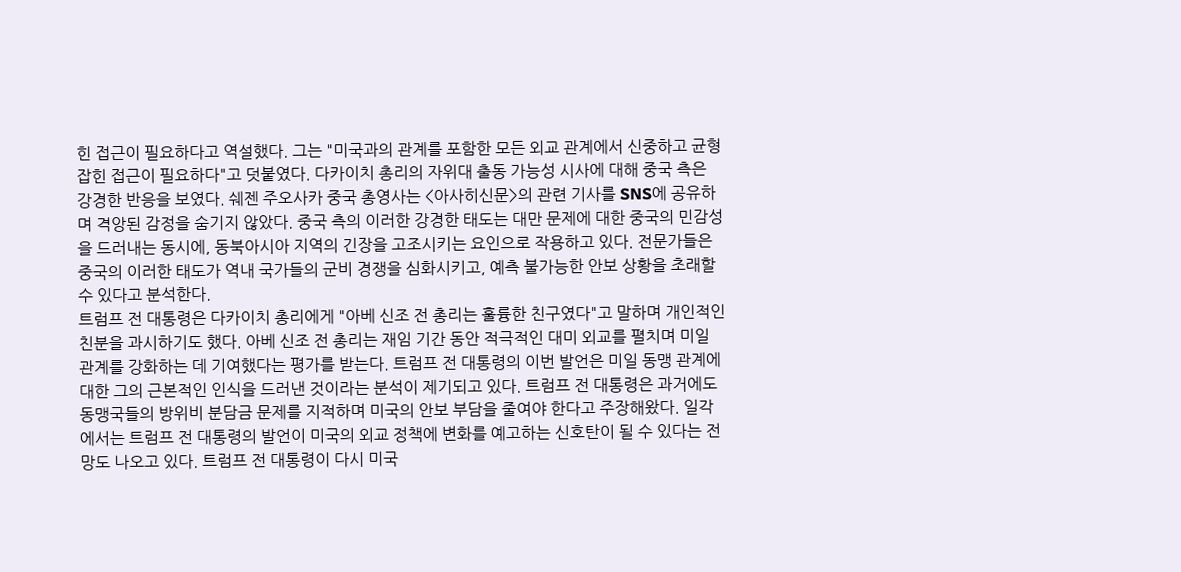힌 접근이 필요하다고 역설했다. 그는 "미국과의 관계를 포함한 모든 외교 관계에서 신중하고 균형 잡힌 접근이 필요하다"고 덧붙였다. 다카이치 총리의 자위대 출동 가능성 시사에 대해 중국 측은 강경한 반응을 보였다. 쉐젠 주오사카 중국 총영사는 <아사히신문>의 관련 기사를 SNS에 공유하며 격앙된 감정을 숨기지 않았다. 중국 측의 이러한 강경한 태도는 대만 문제에 대한 중국의 민감성을 드러내는 동시에, 동북아시아 지역의 긴장을 고조시키는 요인으로 작용하고 있다. 전문가들은 중국의 이러한 태도가 역내 국가들의 군비 경쟁을 심화시키고, 예측 불가능한 안보 상황을 초래할 수 있다고 분석한다.
트럼프 전 대통령은 다카이치 총리에게 "아베 신조 전 총리는 훌륭한 친구였다"고 말하며 개인적인 친분을 과시하기도 했다. 아베 신조 전 총리는 재임 기간 동안 적극적인 대미 외교를 펼치며 미일 관계를 강화하는 데 기여했다는 평가를 받는다. 트럼프 전 대통령의 이번 발언은 미일 동맹 관계에 대한 그의 근본적인 인식을 드러낸 것이라는 분석이 제기되고 있다. 트럼프 전 대통령은 과거에도 동맹국들의 방위비 분담금 문제를 지적하며 미국의 안보 부담을 줄여야 한다고 주장해왔다. 일각에서는 트럼프 전 대통령의 발언이 미국의 외교 정책에 변화를 예고하는 신호탄이 될 수 있다는 전망도 나오고 있다. 트럼프 전 대통령이 다시 미국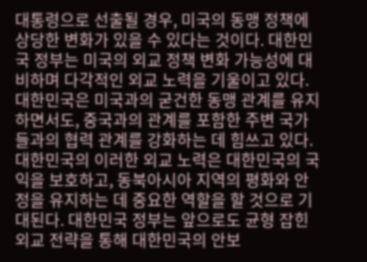대통령으로 선출될 경우, 미국의 동맹 정책에 상당한 변화가 있을 수 있다는 것이다. 대한민국 정부는 미국의 외교 정책 변화 가능성에 대비하며 다각적인 외교 노력을 기울이고 있다. 대한민국은 미국과의 굳건한 동맹 관계를 유지하면서도, 중국과의 관계를 포함한 주변 국가들과의 협력 관계를 강화하는 데 힘쓰고 있다. 대한민국의 이러한 외교 노력은 대한민국의 국익을 보호하고, 동북아시아 지역의 평화와 안정을 유지하는 데 중요한 역할을 할 것으로 기대된다. 대한민국 정부는 앞으로도 균형 잡힌 외교 전략을 통해 대한민국의 안보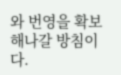와 번영을 확보해나갈 방침이다.